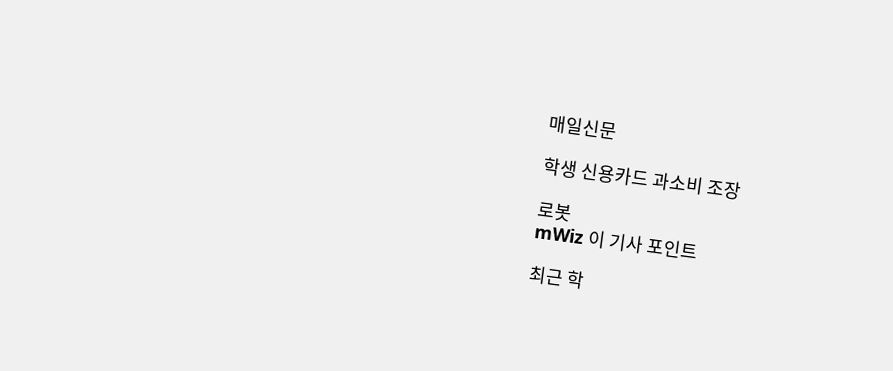매일신문

학생 신용카드 과소비 조장

로봇
mWiz 이 기사 포인트

최근 학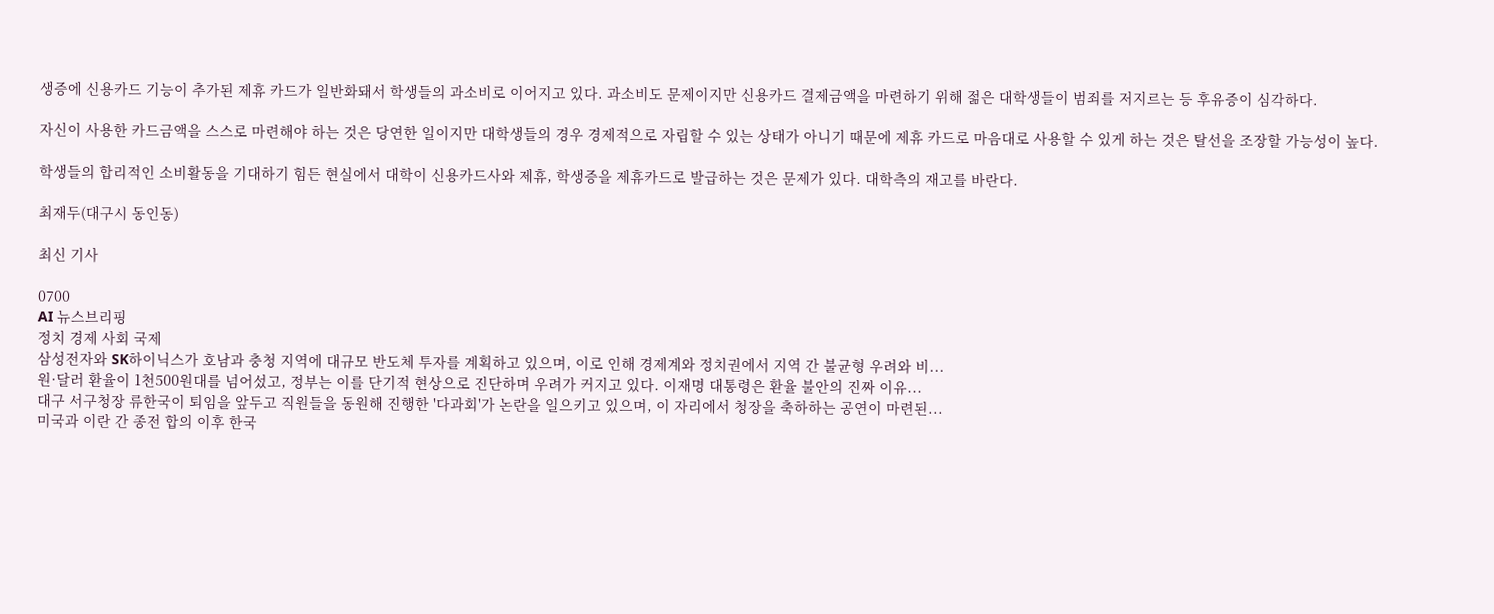생증에 신용카드 기능이 추가된 제휴 카드가 일반화돼서 학생들의 과소비로 이어지고 있다. 과소비도 문제이지만 신용카드 결제금액을 마련하기 위해 젊은 대학생들이 범죄를 저지르는 등 후유증이 심각하다.

자신이 사용한 카드금액을 스스로 마련해야 하는 것은 당연한 일이지만 대학생들의 경우 경제적으로 자립할 수 있는 상태가 아니기 때문에 제휴 카드로 마음대로 사용할 수 있게 하는 것은 탈선을 조장할 가능성이 높다.

학생들의 합리적인 소비활동을 기대하기 힘든 현실에서 대학이 신용카드사와 제휴, 학생증을 제휴카드로 발급하는 것은 문제가 있다. 대학측의 재고를 바란다.

최재두(대구시 동인동)

최신 기사

0700
AI 뉴스브리핑
정치 경제 사회 국제
삼성전자와 SK하이닉스가 호남과 충청 지역에 대규모 반도체 투자를 계획하고 있으며, 이로 인해 경제계와 정치권에서 지역 간 불균형 우려와 비...
원·달러 환율이 1천500원대를 넘어섰고, 정부는 이를 단기적 현상으로 진단하며 우려가 커지고 있다. 이재명 대통령은 환율 불안의 진짜 이유...
대구 서구청장 류한국이 퇴임을 앞두고 직원들을 동원해 진행한 '다과회'가 논란을 일으키고 있으며, 이 자리에서 청장을 축하하는 공연이 마련된...
미국과 이란 간 종전 합의 이후 한국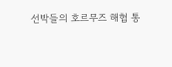선박들의 호르무즈 해협 통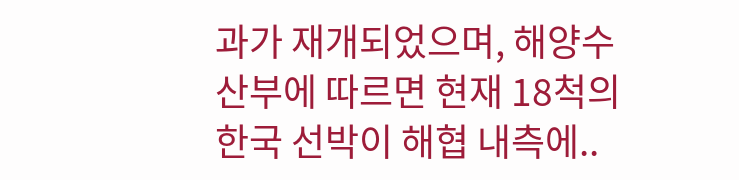과가 재개되었으며, 해양수산부에 따르면 현재 18척의 한국 선박이 해협 내측에..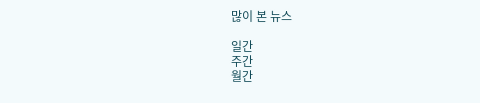많이 본 뉴스

일간
주간
월간